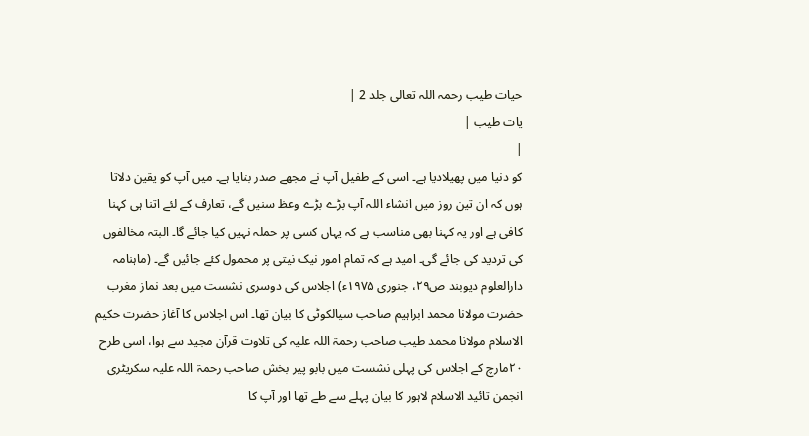حیات طیب رحمہ اللہ تعالی جلد 2 |
یات طیب |
|
کو دنیا میں پھیلادیا ہے۔ اسی کے طفیل آپ نے مجھے صدر بنایا ہے۔ میں آپ کو یقین دلاتا ہوں کہ ان تین روز میں انشاء اللہ آپ بڑے بڑے وعظ سنیں گے، تعارف کے لئے اتنا ہی کہنا کافی ہے اور یہ کہنا بھی مناسب ہے کہ یہاں کسی پر حملہ نہیں کیا جائے گا۔ البتہ مخالفوں کی تردید کی جائے گی۔ امید ہے کہ تمام امور نیک نیتی پر محمول کئے جائیں گے۔ (ماہنامہ دارالعلوم دیوبند ص۲۹، جنوری ۱۹۷۵ء) اجلاس کی دوسری نشست میں بعد نماز مغرب حضرت مولانا محمد ابراہیم صاحب سیالکوٹی کا بیان تھا۔ اس اجلاس کا آغاز حضرت حکیم الاسلام مولانا محمد طیب صاحب رحمۃ اللہ علیہ کی تلاوت قرآن مجید سے ہوا، اسی طرح ۲۰مارچ کے اجلاس کی پہلی نشست میں بابو پیر بخش صاحب رحمۃ اللہ علیہ سکریٹری انجمن تائید الاسلام لاہور کا بیان پہلے سے طے تھا اور آپ کا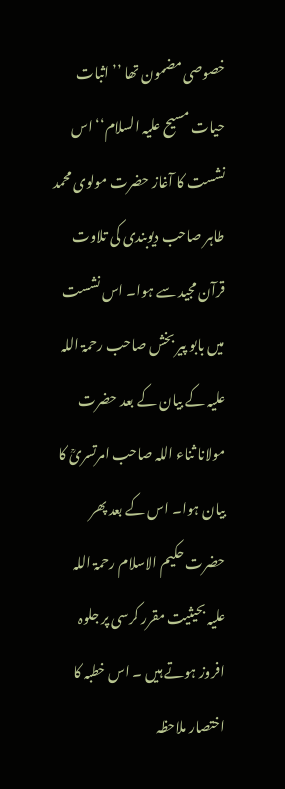خصوصی مضمون تھا ’’ اثبات حیات مسیح علیہ السلام‘‘ اس نشست کا آغاز حضرت مولوی محمد طاہر صاحب دیوبندی کی تلاوت قرآن مجید سے ہوا۔ اس نشست میں بابو پیر بخش صاحب رحمۃ اللہ علیہ کے بیان کے بعد حضرت مولانا ثناء اللہ صاحب امرتسریؒ کا بیان ہوا۔ اس کے بعد پھر حضرت حکیم الاسلام رحمۃ اللہ علیہ بحیثیت مقرر کرسی پر جلوہ افروز ہوتے ہیں ۔ اس خطبہ کا اختصار ملاحظہ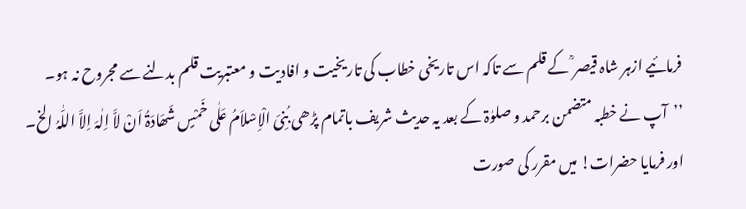فرمائیے ازہر شاہ قیصر ؒ کے قلم سے تاکہ اس تاریخی خطاب کی تاریخیت و افادیت و معتبریت قلم بدلنے سے مجروح نہ ہو۔ ’’آپ نے خطبہ متضمن برحمد و صلوٰۃ کے بعد یہ حدیث شریف باتمام پڑھی بُنِیَ الْاِسْلاَمُ عَلٰی خَمْسٍ شَھَادَۃُ اَنْ لاَّ اِلٰہَ اِلاَّ اللّٰہُ الخ۔ اور فرمایا حضرات! میں مقرر کی صورت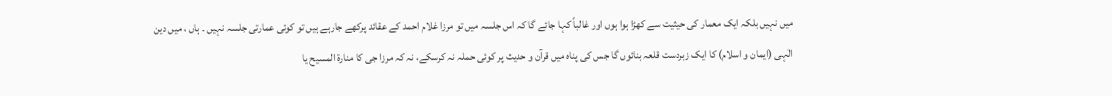میں نہیں بلکہ ایک معمار کی حیثیت سے کھڑا ہوا ہوں اور غالباً کہا جائے گا کہ اس جلسہ میں تو مرزا غلام احمد کے عقائد پرکھے جارہے ہیں تو کوئی عمارتی جلسہ نہیں ۔ ہاں ، میں دین الٰہی (ایمان و اسلام) کا ایک زبردست قلعہ بنائوں گا جس کی پناہ میں قرآن و حدیث پر کوئی حملہ نہ کرسکے، نہ کہ مرزا جی کا منارۃ المسیح یا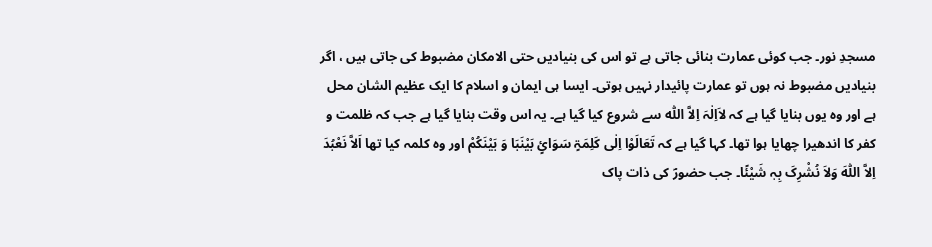مسجدِ نور۔ جب کوئی عمارت بنائی جاتی ہے تو اس کی بنیادیں حتی الامکان مضبوط کی جاتی ہیں ، اگر بنیادیں مضبوط نہ ہوں تو عمارت پائیدار نہیں ہوتی۔ ایسا ہی ایمان و اسلام کا ایک عظیم الشان محل ہے اور وہ یوں بنایا گیا ہے کہ لاَاِلٰہَ اِلاَّ اللّٰہ سے شروع کیا گیا ہے۔ یہ اس وقت بنایا گیا ہے جب کہ ظلمت و کفر کا اندھیرا چھایا ہوا تھا۔ کہا گیا ہے کہ تَعَالَوْا اِلٰی کَلِمَۃٍ سَوَائٍ بَیْنَبَا وَ بَیْنَکُمْ اور وہ کلمہ کیا تھا اَلاَّ نَعْبُدَ اِلاَّ اللّٰہَ وَلاَ نُشْرِکَ بِہٖ شَیْئًا۔ جب حضورؐ کی ذات پاک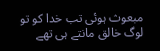مبعوث ہوئی تب خدا کو تو لوگ خالق مانتے ہی تھے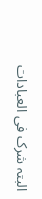البتہ شرک فی العبادات